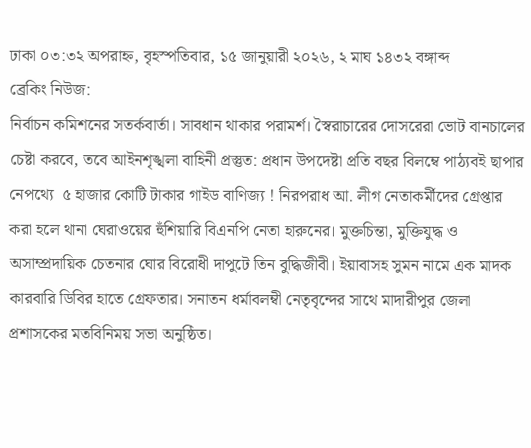ঢাকা ০৩:৩২ অপরাহ্ন, বৃহস্পতিবার, ১৫ জানুয়ারী ২০২৬, ২ মাঘ ১৪৩২ বঙ্গাব্দ
ব্রেকিং নিউজ:
নির্বাচন কমিশনের সতর্কবার্তা। সাবধান থাকার পরামর্শ। স্বৈরাচারের দোসরেরা ভোট বানচালের চেষ্টা করবে, তবে আইনশৃঙ্খলা বাহিনী প্রস্তুত: প্রধান উপদেষ্টা প্রতি বছর বিলম্বে পাঠ্যবই ছাপার নেপথ্যে  ৫ হাজার কোটি টাকার গাইড বাণিজ্য ! নিরপরাধ আ. লীগ নেতাকর্মীদের গ্রেপ্তার করা হলে থানা ঘেরাওয়ের হুঁশিয়ারি বিএনপি নেতা হারুনের। মুক্তচিন্তা, মুক্তিযুদ্ধ ও অসাম্প্রদায়িক চেতনার ঘোর বিরোধী দাপুটে তিন বুদ্ধিজীবী। ইয়াবাসহ সুমন নামে এক মাদক কারবারি ডিবির হাতে গ্রেফতার। সনাতন ধর্মাবলম্বী নেতৃবৃন্দের সাথে মাদারীপুর জেলা প্রশাসকের মতবিনিময় সভা অনুষ্ঠিত।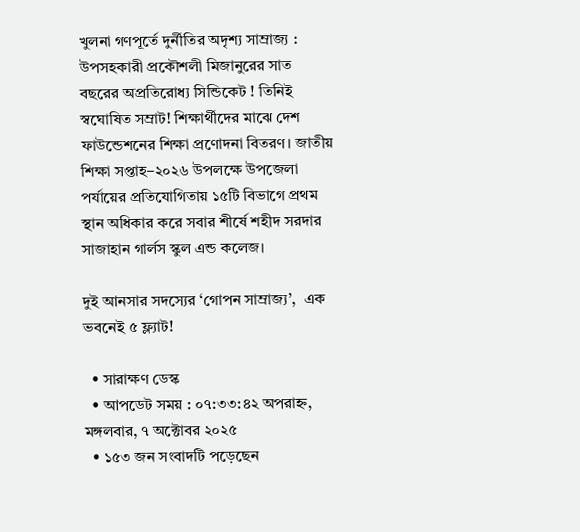খুলনা গণপূর্তে দুর্নীতির অদৃশ্য সাম্রাজ্য : উপসহকারী প্রকৌশলী মিজানুরের সাত বছরের অপ্রতিরোধ্য সিন্ডিকেট ! তিনিই স্বঘোষিত সম্রাট! শিক্ষার্থীদের মাঝে দেশ ফাউন্ডেশনের শিক্ষা প্রণোদনা বিতরণ। জাতীয় শিক্ষা সপ্তাহ–২০২৬ উপলক্ষে উপজেলা পর্যায়ের প্রতিযোগিতায় ১৫টি বিভাগে প্রথম স্থান অধিকার করে সবার শীর্ষে শহীদ সরদার সাজাহান গার্লস স্কুল এন্ড কলেজ।

দুই আনসার সদস্যের ‘গোপন সাম্রাজ্য’,  এক ভবনেই ৫ ফ্ল্যাট!

  • সারাক্ষণ ডেস্ক
  • আপডেট সময় : ০৭:৩৩:৪২ অপরাহ্ন, মঙ্গলবার, ৭ অক্টোবর ২০২৫
  • ১৫৩ জন সংবাদটি পড়েছেন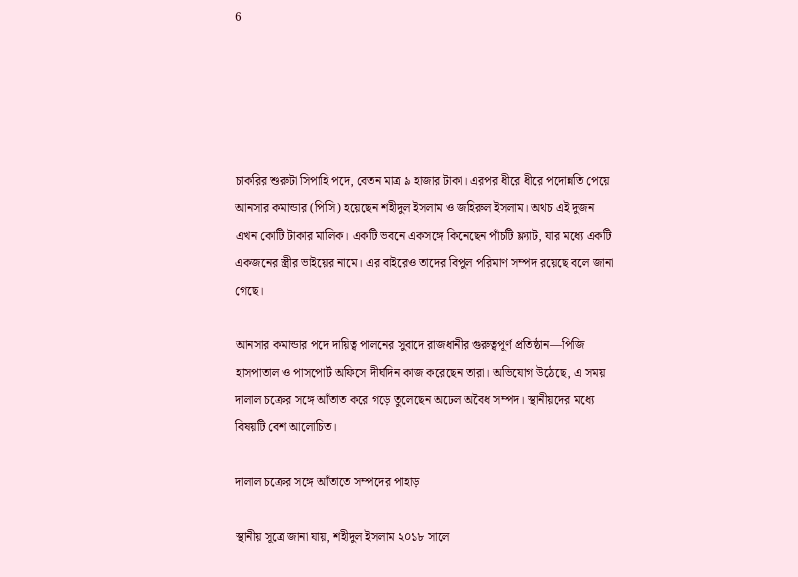6





চাকরির শুরুটা সিপাহি পদে, বেতন মাত্র ৯ হাজার টাকা। এরপর ধীরে ধীরে পদোন্নতি পেয়ে আনসার কমান্ডার (পিসি) হয়েছেন শহীদুল ইসলাম ও জহিরুল ইসলাম। অথচ এই দুজন এখন কোটি টাকার মালিক। একটি ভবনে একসঙ্গে কিনেছেন পাঁচটি ফ্ল্যাট, যার মধ্যে একটি একজনের স্ত্রীর ভাইয়ের নামে। এর বাইরেও তাদের বিপুল পরিমাণ সম্পদ রয়েছে বলে জানা গেছে।

আনসার কমান্ডার পদে দায়িত্ব পালনের সুবাদে রাজধানীর গুরুত্বপূর্ণ প্রতিষ্ঠান—পিজি হাসপাতাল ও পাসপোর্ট অফিসে দীর্ঘদিন কাজ করেছেন তারা। অভিযোগ উঠেছে, এ সময় দালাল চক্রের সঙ্গে আঁতাত করে গড়ে তুলেছেন অঢেল অবৈধ সম্পদ। স্থানীয়দের মধ্যে বিষয়টি বেশ আলোচিত।

দালাল চক্রের সঙ্গে আঁতাতে সম্পদের পাহাড়

স্থানীয় সূত্রে জানা যায়, শহীদুল ইসলাম ২০১৮ সালে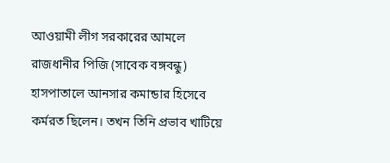আওয়ামী লীগ সরকারের আমলে রাজধানীর পিজি (সাবেক বঙ্গবন্ধু) হাসপাতালে আনসার কমান্ডার হিসেবে কর্মরত ছিলেন। তখন তিনি প্রভাব খাটিয়ে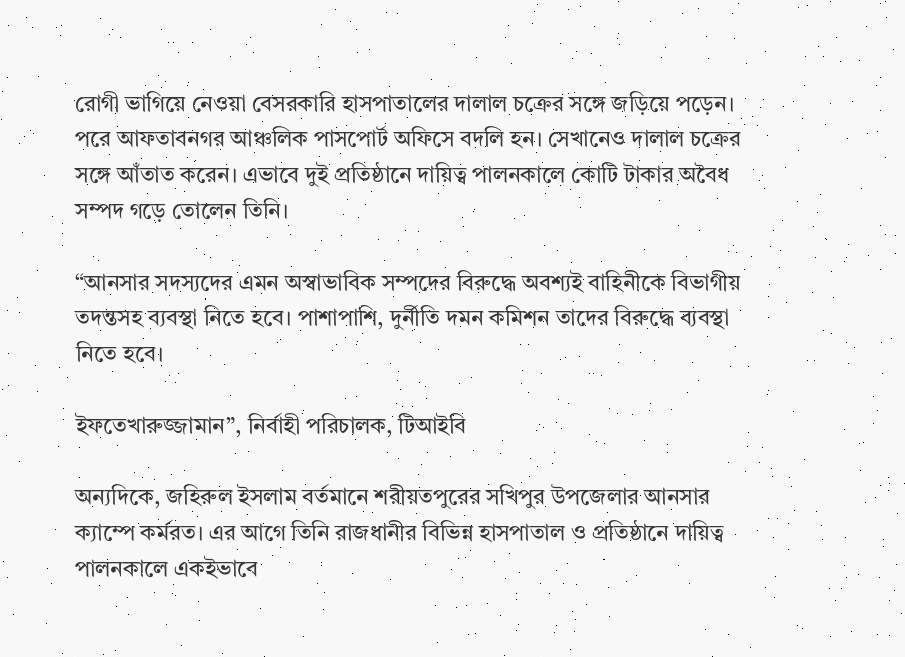রোগী ভাগিয়ে নেওয়া বেসরকারি হাসপাতালের দালাল চক্রের সঙ্গে জড়িয়ে পড়েন। পরে আফতাবনগর আঞ্চলিক পাসপোর্ট অফিসে বদলি হন। সেখানেও দালাল চক্রের সঙ্গে আঁতাত করেন। এভাবে দুই প্রতিষ্ঠানে দায়িত্ব পালনকালে কোটি টাকার অবৈধ সম্পদ গড়ে তোলেন তিনি।

“আনসার সদস্যদের এমন অস্বাভাবিক সম্পদের বিরুদ্ধে অবশ্যই বাহিনীকে বিভাগীয় তদন্তসহ ব্যবস্থা নিতে হবে। পাশাপাশি, দুর্নীতি দমন কমিশন তাদের বিরুদ্ধে ব্যবস্থা নিতে হবে।

ইফতেখারুজ্জামান”, নির্বাহী পরিচালক, টিআইবি

অন্যদিকে, জহিরুল ইসলাম বর্তমানে শরীয়তপুরের সখিপুর উপজেলার আনসার ক্যাম্পে কর্মরত। এর আগে তিনি রাজধানীর বিভিন্ন হাসপাতাল ও প্রতিষ্ঠানে দায়িত্ব পালনকালে একইভাবে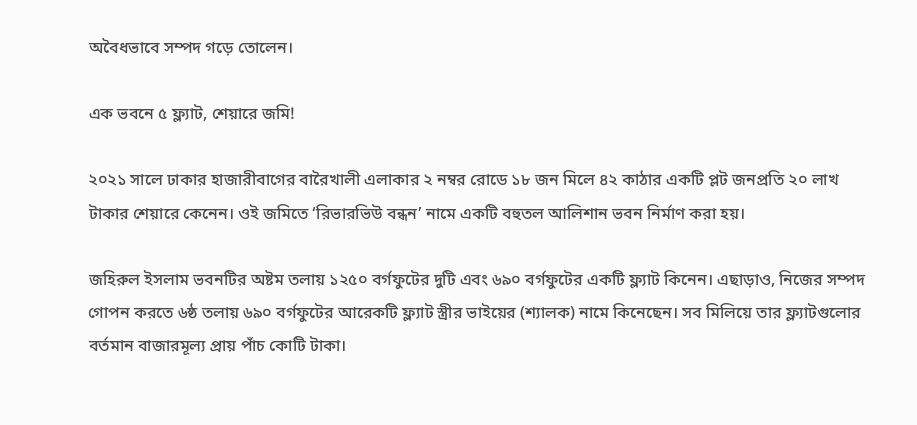অবৈধভাবে সম্পদ গড়ে তোলেন।

এক ভবনে ৫ ফ্ল্যাট, শেয়ারে জমি!

২০২১ সালে ঢাকার হাজারীবাগের বারৈখালী এলাকার ২ নম্বর রোডে ১৮ জন মিলে ৪২ কাঠার একটি প্লট জনপ্রতি ২০ লাখ টাকার শেয়ারে কেনেন। ওই জমিতে ‘রিভারভিউ বন্ধন’ নামে একটি বহুতল আলিশান ভবন নির্মাণ করা হয়।

জহিরুল ইসলাম ভবনটির অষ্টম তলায় ১২৫০ বর্গফুটের দুটি এবং ৬৯০ বর্গফুটের একটি ফ্ল্যাট কিনেন। এছাড়াও, নিজের সম্পদ গোপন করতে ৬ষ্ঠ তলায় ৬৯০ বর্গফুটের আরেকটি ফ্ল্যাট স্ত্রীর ভাইয়ের (শ্যালক) নামে কিনেছেন। সব মিলিয়ে তার ফ্ল্যাটগুলোর বর্তমান বাজারমূল্য প্রায় পাঁচ কোটি টাকা।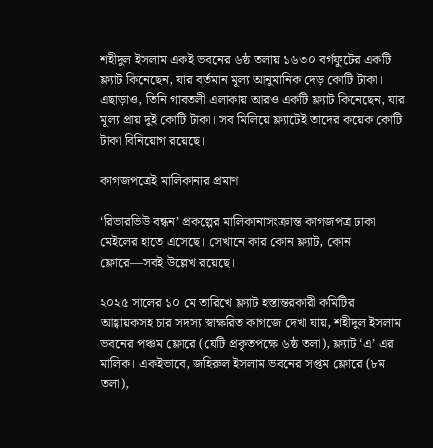শহীদুল ইসলাম একই ভবনের ৬ষ্ঠ তলায় ১৬৩০ বর্গফুটের একটি ফ্ল্যাট কিনেছেন, যার বর্তমান মূল্য আনুমানিক দেড় কোটি টাকা। এছাড়াও, তিনি গাবতলী এলাকায় আরও একটি ফ্ল্যাট কিনেছেন, যার মূল্য প্রায় দুই কোটি টাকা। সব মিলিয়ে ফ্ল্যাটেই তাদের কয়েক কোটি টাকা বিনিয়োগ রয়েছে।

কাগজপত্রেই মালিকানার প্রমাণ

‘রিভারভিউ বন্ধন’ প্রকল্পের মালিকানাসংক্রান্ত কাগজপত্র ঢাকা মেইলের হাতে এসেছে। সেখানে কার কোন ফ্ল্যাট, কোন ফ্লোরে—সবই উল্লেখ রয়েছে।

২০২৫ সালের ১০ মে তারিখে ফ্ল্যাট হস্তান্তরকারী কমিটির আহ্বায়কসহ চার সদস্য স্বাক্ষরিত কাগজে দেখা যায়, শহীদুল ইসলাম ভবনের পঞ্চম ফ্লোরে (যেটি প্রকৃতপক্ষে ৬ষ্ঠ তলা), ফ্ল্যাট ‘এ’ এর মালিক। একইভাবে, জহিরুল ইসলাম ভবনের সপ্তম ফ্লোরে (৮ম তলা),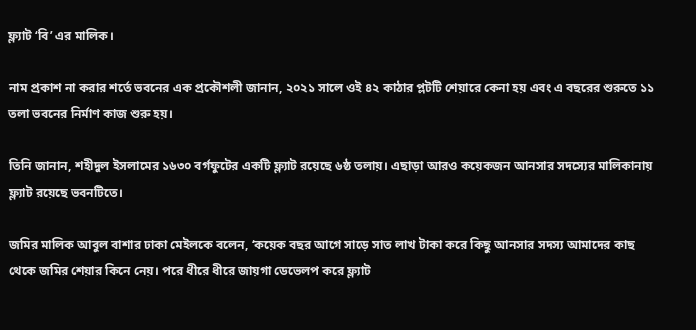ফ্ল্যাট ‘বি’ এর মালিক।

নাম প্রকাশ না করার শর্তে ভবনের এক প্রকৌশলী জানান, ২০২১ সালে ওই ৪২ কাঠার প্লটটি শেয়ারে কেনা হয় এবং এ বছরের শুরুতে ১১ তলা ভবনের নির্মাণ কাজ শুরু হয়।

তিনি জানান, শহীদুল ইসলামের ১৬৩০ বর্গফুটের একটি ফ্ল্যাট রয়েছে ৬ষ্ঠ তলায়। এছাড়া আরও কয়েকজন আনসার সদস্যের মালিকানায় ফ্ল্যাট রয়েছে ভবনটিতে।

জমির মালিক আবুল বাশার ঢাকা মেইলকে বলেন, ‘কয়েক বছর আগে সাড়ে সাত লাখ টাকা করে কিছু আনসার সদস্য আমাদের কাছ থেকে জমির শেয়ার কিনে নেয়। পরে ধীরে ধীরে জায়গা ডেভেলপ করে ফ্ল্যাট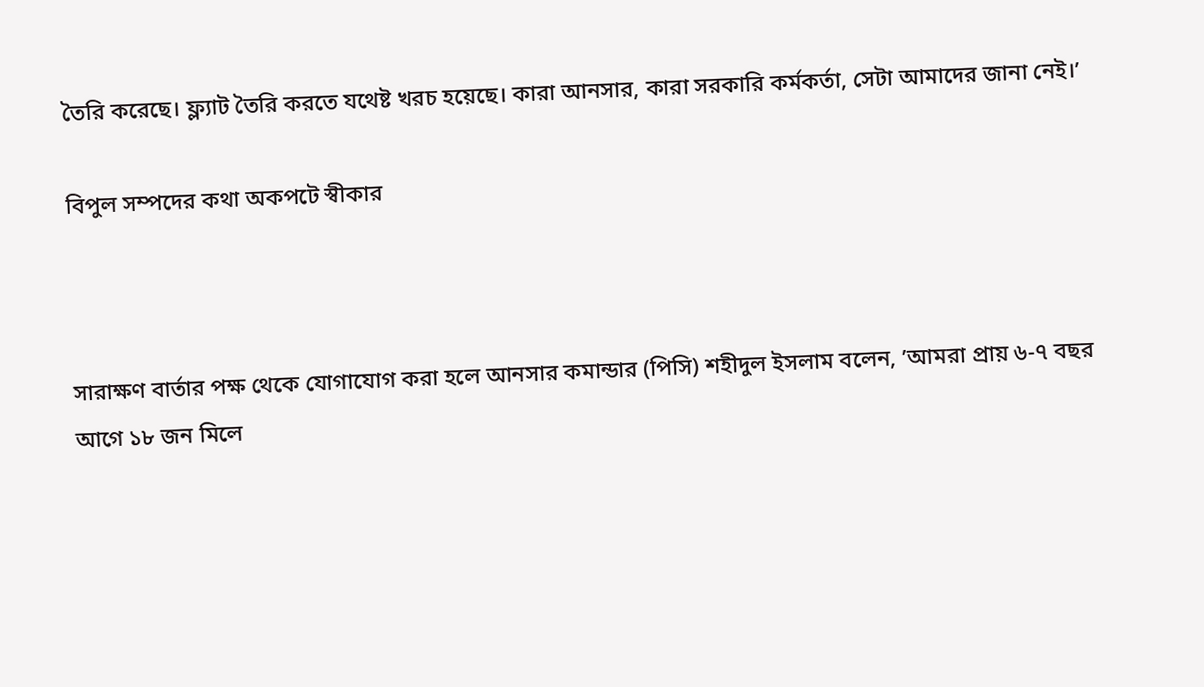তৈরি করেছে। ফ্ল্যাট তৈরি করতে যথেষ্ট খরচ হয়েছে। কারা আনসার, কারা সরকারি কর্মকর্তা, সেটা আমাদের জানা নেই।’

বিপুল সম্পদের কথা অকপটে স্বীকার



সারাক্ষণ বার্তার পক্ষ থেকে যোগাযোগ করা হলে আনসার কমান্ডার (পিসি) শহীদুল ইসলাম বলেন, ’আমরা প্রায় ৬-৭ বছর আগে ১৮ জন মিলে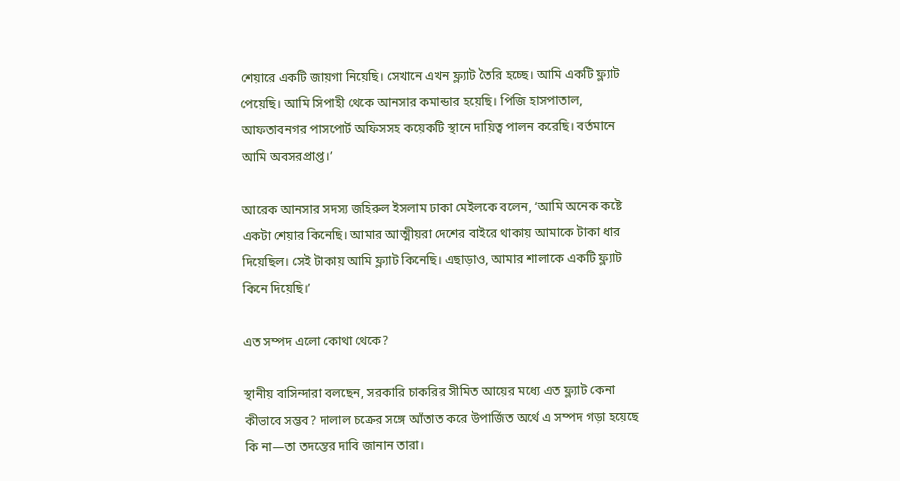শেয়ারে একটি জায়গা নিয়েছি। সেখানে এখন ফ্ল্যাট তৈরি হচ্ছে। আমি একটি ফ্ল্যাট পেয়েছি। আমি সিপাহী থেকে আনসার কমান্ডার হয়েছি। পিজি হাসপাতাল, আফতাবনগর পাসপোর্ট অফিসসহ কয়েকটি স্থানে দায়িত্ব পালন করেছি। বর্তমানে আমি অবসরপ্রাপ্ত।’

আরেক আনসার সদস্য জহিরুল ইসলাম ঢাকা মেইলকে বলেন, ‘আমি অনেক কষ্টে একটা শেয়ার কিনেছি। আমার আত্মীয়রা দেশের বাইরে থাকায় আমাকে টাকা ধার দিয়েছিল। সেই টাকায় আমি ফ্ল্যাট কিনেছি। এছাড়াও, আমার শালাকে একটি ফ্ল্যাট কিনে দিয়েছি।’

এত সম্পদ এলো কোথা থেকে?

স্থানীয় বাসিন্দারা বলছেন, সরকারি চাকরির সীমিত আয়ের মধ্যে এত ফ্ল্যাট কেনা কীভাবে সম্ভব? দালাল চক্রের সঙ্গে আঁতাত করে উপার্জিত অর্থে এ সম্পদ গড়া হয়েছে কি না—তা তদন্তের দাবি জানান তারা।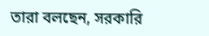তারা বলছেন, সরকারি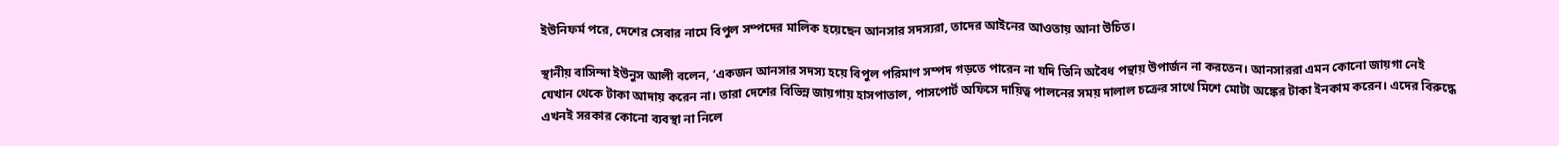ইউনিফর্ম পরে, দেশের সেবার নামে বিপুল সম্পদের মালিক হয়েছেন আনসার সদস্যরা, তাদের আইনের আওতায় আনা উচিত।

স্থানীয় বাসিন্দা ইউনুস আলী বলেন, ‘একজন আনসার সদস্য হয়ে বিপুল পরিমাণ সম্পদ গড়তে পারেন না যদি তিনি অবৈধ পন্থায় উপার্জন না করতেন। আনসাররা এমন কোনো জায়গা নেই যেখান থেকে টাকা আদায় করেন না। তারা দেশের বিভিন্ন জায়গায় হাসপাতাল, পাসপোর্ট অফিসে দায়িত্ব পালনের সময় দালাল চক্রের সাথে মিশে মোটা অঙ্কের টাকা ইনকাম করেন। এদের বিরুদ্ধে এখনই সরকার কোনো ব্যবস্থা না নিলে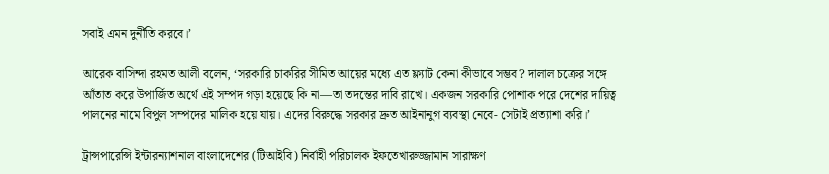সবাই এমন দুর্নীতি করবে।’

আরেক বাসিন্দা রহমত আলী বলেন, ‘সরকারি চাকরির সীমিত আয়ের মধ্যে এত ফ্ল্যাট কেনা কীভাবে সম্ভব? দালাল চক্রের সঙ্গে আঁতাত করে উপার্জিত অর্থে এই সম্পদ গড়া হয়েছে কি না—তা তদন্তের দাবি রাখে। একজন সরকারি পোশাক পরে দেশের দায়িত্ব পালনের নামে বিপুল সম্পদের মালিক হয়ে যায়। এদের বিরুদ্ধে সরকার দ্রুত আইনানুগ ব্যবস্থা নেবে- সেটাই প্রত্যাশা করি।’

ট্রান্সপারেন্সি ইন্টারন্যাশনাল বাংলাদেশের (টিআইবি) নির্বাহী পরিচালক ইফতেখারুজ্জামান সারাক্ষণ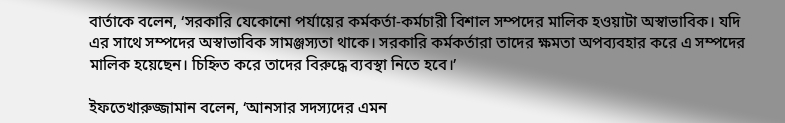বার্তাকে বলেন, ‘সরকারি যেকোনো পর্যায়ের কর্মকর্তা-কর্মচারী বিশাল সম্পদের মালিক হওয়াটা অস্বাভাবিক। যদি এর সাথে সম্পদের অস্বাভাবিক সামঞ্জস্যতা থাকে। সরকারি কর্মকর্তারা তাদের ক্ষমতা অপব্যবহার করে এ সম্পদের মালিক হয়েছেন। চিহ্নিত করে তাদের বিরুদ্ধে ব্যবস্থা নিতে হবে।’

ইফতেখারুজ্জামান বলেন, ‘আনসার সদস্যদের এমন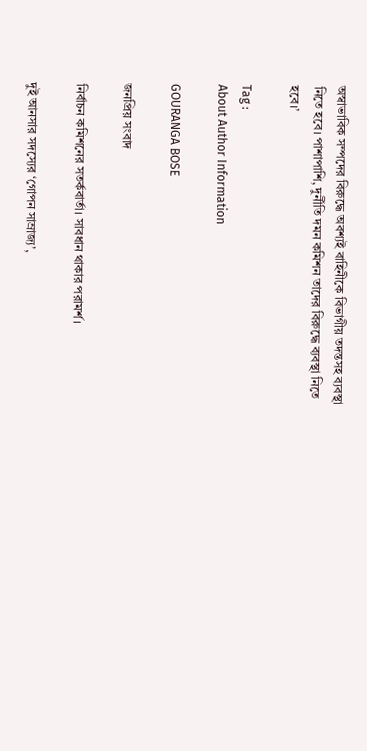অস্বাভাবিক সম্পদের বিরুদ্ধে অবশ্যই বাহিনীকে বিভাগীয় তদন্তসহ ব্যবস্থা নিতে হবে। পাশাপাশি, দুর্নীতি দমন কমিশন তাদের বিরুদ্ধে ব্যবস্থা নিতে হবে।’

Tag :
About Author Information

GOURANGA BOSE

জনপ্রিয় সংবাদ

নির্বাচন কমিশনের সতর্কবার্তা। সাবধান থাকার পরামর্শ।

দুই আনসার সদস্যের ‘গোপন সাম্রাজ্য’,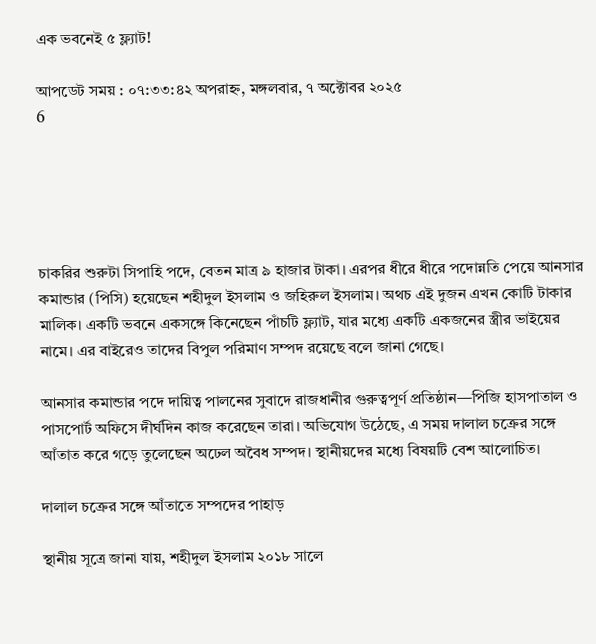এক ভবনেই ৫ ফ্ল্যাট!

আপডেট সময় : ০৭:৩৩:৪২ অপরাহ্ন, মঙ্গলবার, ৭ অক্টোবর ২০২৫
6





চাকরির শুরুটা সিপাহি পদে, বেতন মাত্র ৯ হাজার টাকা। এরপর ধীরে ধীরে পদোন্নতি পেয়ে আনসার কমান্ডার (পিসি) হয়েছেন শহীদুল ইসলাম ও জহিরুল ইসলাম। অথচ এই দুজন এখন কোটি টাকার মালিক। একটি ভবনে একসঙ্গে কিনেছেন পাঁচটি ফ্ল্যাট, যার মধ্যে একটি একজনের স্ত্রীর ভাইয়ের নামে। এর বাইরেও তাদের বিপুল পরিমাণ সম্পদ রয়েছে বলে জানা গেছে।

আনসার কমান্ডার পদে দায়িত্ব পালনের সুবাদে রাজধানীর গুরুত্বপূর্ণ প্রতিষ্ঠান—পিজি হাসপাতাল ও পাসপোর্ট অফিসে দীর্ঘদিন কাজ করেছেন তারা। অভিযোগ উঠেছে, এ সময় দালাল চক্রের সঙ্গে আঁতাত করে গড়ে তুলেছেন অঢেল অবৈধ সম্পদ। স্থানীয়দের মধ্যে বিষয়টি বেশ আলোচিত।

দালাল চক্রের সঙ্গে আঁতাতে সম্পদের পাহাড়

স্থানীয় সূত্রে জানা যায়, শহীদুল ইসলাম ২০১৮ সালে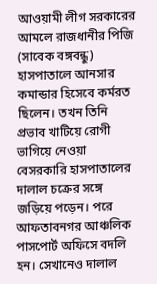আওয়ামী লীগ সরকারের আমলে রাজধানীর পিজি (সাবেক বঙ্গবন্ধু) হাসপাতালে আনসার কমান্ডার হিসেবে কর্মরত ছিলেন। তখন তিনি প্রভাব খাটিয়ে রোগী ভাগিয়ে নেওয়া বেসরকারি হাসপাতালের দালাল চক্রের সঙ্গে জড়িয়ে পড়েন। পরে আফতাবনগর আঞ্চলিক পাসপোর্ট অফিসে বদলি হন। সেখানেও দালাল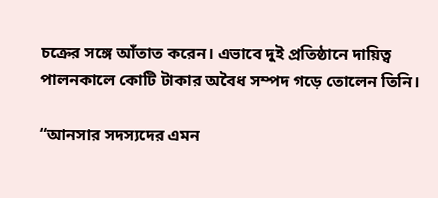চক্রের সঙ্গে আঁতাত করেন। এভাবে দুই প্রতিষ্ঠানে দায়িত্ব পালনকালে কোটি টাকার অবৈধ সম্পদ গড়ে তোলেন তিনি।

“আনসার সদস্যদের এমন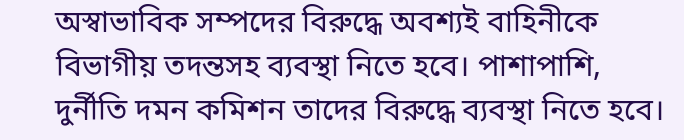অস্বাভাবিক সম্পদের বিরুদ্ধে অবশ্যই বাহিনীকে বিভাগীয় তদন্তসহ ব্যবস্থা নিতে হবে। পাশাপাশি, দুর্নীতি দমন কমিশন তাদের বিরুদ্ধে ব্যবস্থা নিতে হবে।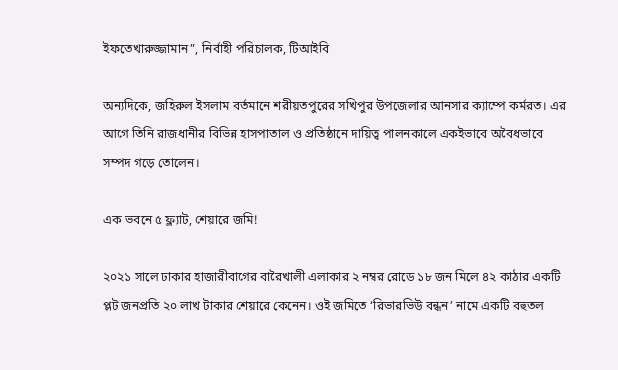ইফতেখারুজ্জামান”, নির্বাহী পরিচালক, টিআইবি

অন্যদিকে, জহিরুল ইসলাম বর্তমানে শরীয়তপুরের সখিপুর উপজেলার আনসার ক্যাম্পে কর্মরত। এর আগে তিনি রাজধানীর বিভিন্ন হাসপাতাল ও প্রতিষ্ঠানে দায়িত্ব পালনকালে একইভাবে অবৈধভাবে সম্পদ গড়ে তোলেন।

এক ভবনে ৫ ফ্ল্যাট, শেয়ারে জমি!

২০২১ সালে ঢাকার হাজারীবাগের বারৈখালী এলাকার ২ নম্বর রোডে ১৮ জন মিলে ৪২ কাঠার একটি প্লট জনপ্রতি ২০ লাখ টাকার শেয়ারে কেনেন। ওই জমিতে ‘রিভারভিউ বন্ধন’ নামে একটি বহুতল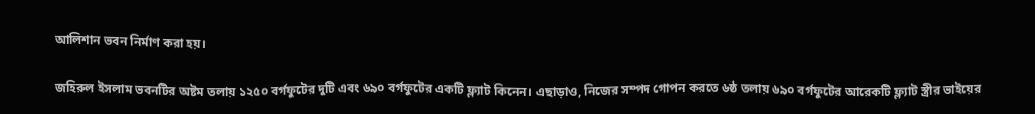আলিশান ভবন নির্মাণ করা হয়।

জহিরুল ইসলাম ভবনটির অষ্টম তলায় ১২৫০ বর্গফুটের দুটি এবং ৬৯০ বর্গফুটের একটি ফ্ল্যাট কিনেন। এছাড়াও, নিজের সম্পদ গোপন করতে ৬ষ্ঠ তলায় ৬৯০ বর্গফুটের আরেকটি ফ্ল্যাট স্ত্রীর ভাইয়ের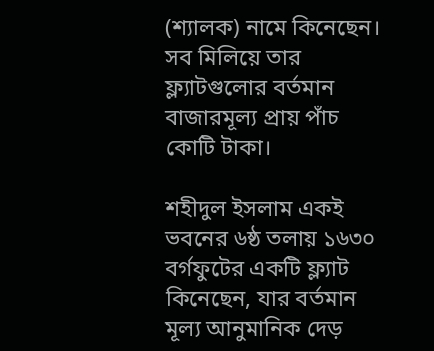(শ্যালক) নামে কিনেছেন। সব মিলিয়ে তার ফ্ল্যাটগুলোর বর্তমান বাজারমূল্য প্রায় পাঁচ কোটি টাকা।

শহীদুল ইসলাম একই ভবনের ৬ষ্ঠ তলায় ১৬৩০ বর্গফুটের একটি ফ্ল্যাট কিনেছেন, যার বর্তমান মূল্য আনুমানিক দেড়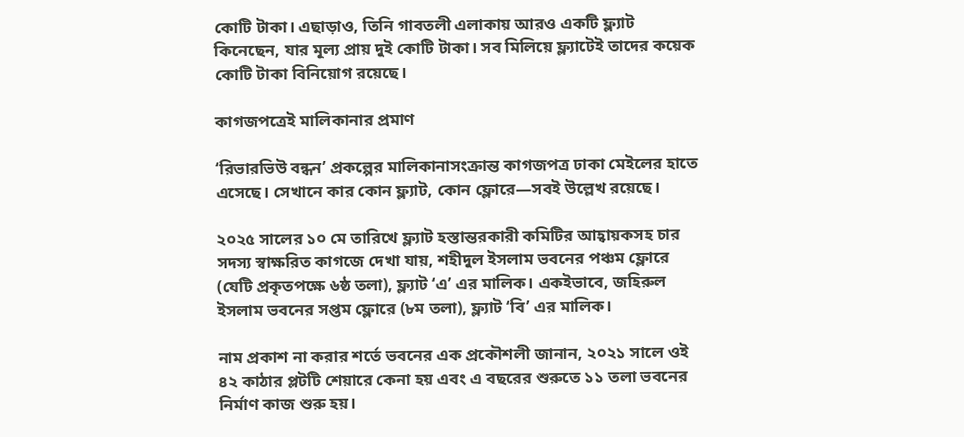কোটি টাকা। এছাড়াও, তিনি গাবতলী এলাকায় আরও একটি ফ্ল্যাট কিনেছেন, যার মূল্য প্রায় দুই কোটি টাকা। সব মিলিয়ে ফ্ল্যাটেই তাদের কয়েক কোটি টাকা বিনিয়োগ রয়েছে।

কাগজপত্রেই মালিকানার প্রমাণ

‘রিভারভিউ বন্ধন’ প্রকল্পের মালিকানাসংক্রান্ত কাগজপত্র ঢাকা মেইলের হাতে এসেছে। সেখানে কার কোন ফ্ল্যাট, কোন ফ্লোরে—সবই উল্লেখ রয়েছে।

২০২৫ সালের ১০ মে তারিখে ফ্ল্যাট হস্তান্তরকারী কমিটির আহ্বায়কসহ চার সদস্য স্বাক্ষরিত কাগজে দেখা যায়, শহীদুল ইসলাম ভবনের পঞ্চম ফ্লোরে (যেটি প্রকৃতপক্ষে ৬ষ্ঠ তলা), ফ্ল্যাট ‘এ’ এর মালিক। একইভাবে, জহিরুল ইসলাম ভবনের সপ্তম ফ্লোরে (৮ম তলা), ফ্ল্যাট ‘বি’ এর মালিক।

নাম প্রকাশ না করার শর্তে ভবনের এক প্রকৌশলী জানান, ২০২১ সালে ওই ৪২ কাঠার প্লটটি শেয়ারে কেনা হয় এবং এ বছরের শুরুতে ১১ তলা ভবনের নির্মাণ কাজ শুরু হয়।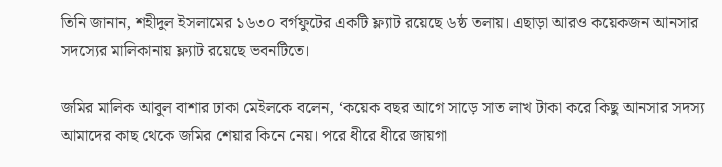তিনি জানান, শহীদুল ইসলামের ১৬৩০ বর্গফুটের একটি ফ্ল্যাট রয়েছে ৬ষ্ঠ তলায়। এছাড়া আরও কয়েকজন আনসার সদস্যের মালিকানায় ফ্ল্যাট রয়েছে ভবনটিতে।

জমির মালিক আবুল বাশার ঢাকা মেইলকে বলেন, ‘কয়েক বছর আগে সাড়ে সাত লাখ টাকা করে কিছু আনসার সদস্য আমাদের কাছ থেকে জমির শেয়ার কিনে নেয়। পরে ধীরে ধীরে জায়গা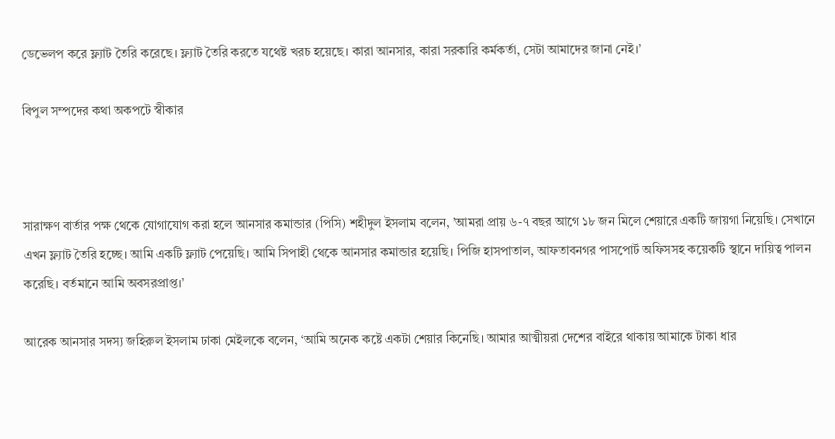ডেভেলপ করে ফ্ল্যাট তৈরি করেছে। ফ্ল্যাট তৈরি করতে যথেষ্ট খরচ হয়েছে। কারা আনসার, কারা সরকারি কর্মকর্তা, সেটা আমাদের জানা নেই।’

বিপুল সম্পদের কথা অকপটে স্বীকার



সারাক্ষণ বার্তার পক্ষ থেকে যোগাযোগ করা হলে আনসার কমান্ডার (পিসি) শহীদুল ইসলাম বলেন, ’আমরা প্রায় ৬-৭ বছর আগে ১৮ জন মিলে শেয়ারে একটি জায়গা নিয়েছি। সেখানে এখন ফ্ল্যাট তৈরি হচ্ছে। আমি একটি ফ্ল্যাট পেয়েছি। আমি সিপাহী থেকে আনসার কমান্ডার হয়েছি। পিজি হাসপাতাল, আফতাবনগর পাসপোর্ট অফিসসহ কয়েকটি স্থানে দায়িত্ব পালন করেছি। বর্তমানে আমি অবসরপ্রাপ্ত।’

আরেক আনসার সদস্য জহিরুল ইসলাম ঢাকা মেইলকে বলেন, ‘আমি অনেক কষ্টে একটা শেয়ার কিনেছি। আমার আত্মীয়রা দেশের বাইরে থাকায় আমাকে টাকা ধার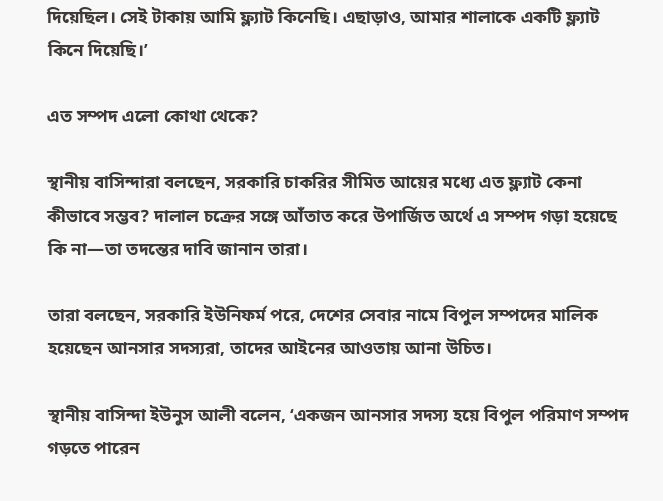দিয়েছিল। সেই টাকায় আমি ফ্ল্যাট কিনেছি। এছাড়াও, আমার শালাকে একটি ফ্ল্যাট কিনে দিয়েছি।’

এত সম্পদ এলো কোথা থেকে?

স্থানীয় বাসিন্দারা বলছেন, সরকারি চাকরির সীমিত আয়ের মধ্যে এত ফ্ল্যাট কেনা কীভাবে সম্ভব? দালাল চক্রের সঙ্গে আঁতাত করে উপার্জিত অর্থে এ সম্পদ গড়া হয়েছে কি না—তা তদন্তের দাবি জানান তারা।

তারা বলছেন, সরকারি ইউনিফর্ম পরে, দেশের সেবার নামে বিপুল সম্পদের মালিক হয়েছেন আনসার সদস্যরা, তাদের আইনের আওতায় আনা উচিত।

স্থানীয় বাসিন্দা ইউনুস আলী বলেন, ‘একজন আনসার সদস্য হয়ে বিপুল পরিমাণ সম্পদ গড়তে পারেন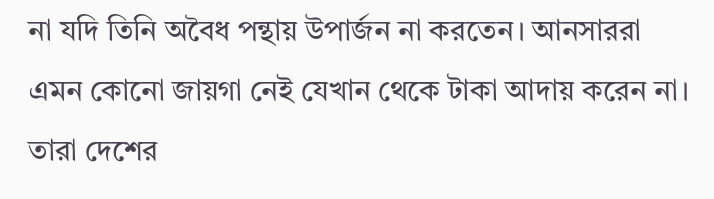না যদি তিনি অবৈধ পন্থায় উপার্জন না করতেন। আনসাররা এমন কোনো জায়গা নেই যেখান থেকে টাকা আদায় করেন না। তারা দেশের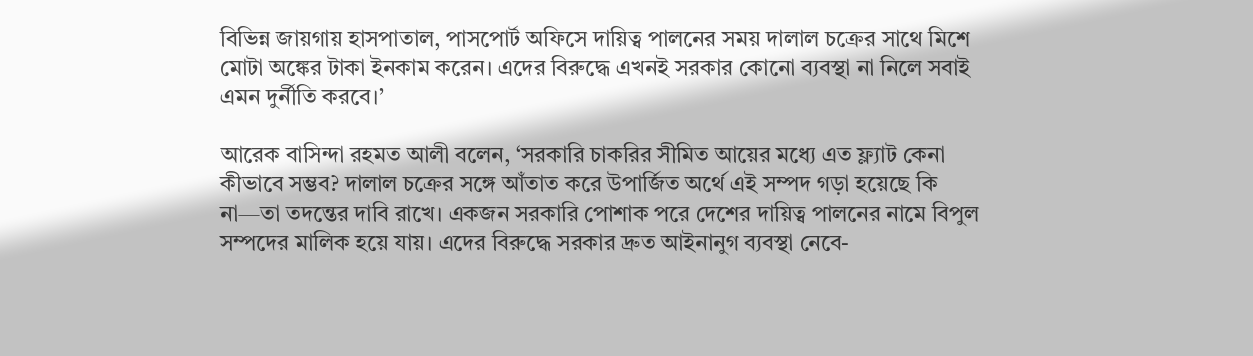বিভিন্ন জায়গায় হাসপাতাল, পাসপোর্ট অফিসে দায়িত্ব পালনের সময় দালাল চক্রের সাথে মিশে মোটা অঙ্কের টাকা ইনকাম করেন। এদের বিরুদ্ধে এখনই সরকার কোনো ব্যবস্থা না নিলে সবাই এমন দুর্নীতি করবে।’

আরেক বাসিন্দা রহমত আলী বলেন, ‘সরকারি চাকরির সীমিত আয়ের মধ্যে এত ফ্ল্যাট কেনা কীভাবে সম্ভব? দালাল চক্রের সঙ্গে আঁতাত করে উপার্জিত অর্থে এই সম্পদ গড়া হয়েছে কি না—তা তদন্তের দাবি রাখে। একজন সরকারি পোশাক পরে দেশের দায়িত্ব পালনের নামে বিপুল সম্পদের মালিক হয়ে যায়। এদের বিরুদ্ধে সরকার দ্রুত আইনানুগ ব্যবস্থা নেবে-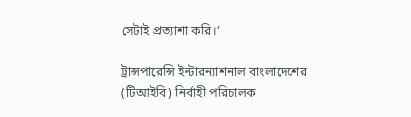সেটাই প্রত্যাশা করি।’

ট্রান্সপারেন্সি ইন্টারন্যাশনাল বাংলাদেশের (টিআইবি) নির্বাহী পরিচালক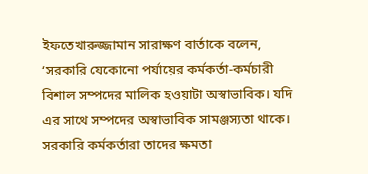ইফতেখারুজ্জামান সারাক্ষণ বার্তাকে বলেন, ‘সরকারি যেকোনো পর্যায়ের কর্মকর্তা-কর্মচারী বিশাল সম্পদের মালিক হওয়াটা অস্বাভাবিক। যদি এর সাথে সম্পদের অস্বাভাবিক সামঞ্জস্যতা থাকে। সরকারি কর্মকর্তারা তাদের ক্ষমতা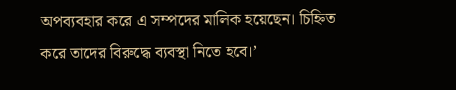অপব্যবহার করে এ সম্পদের মালিক হয়েছেন। চিহ্নিত করে তাদের বিরুদ্ধে ব্যবস্থা নিতে হবে।’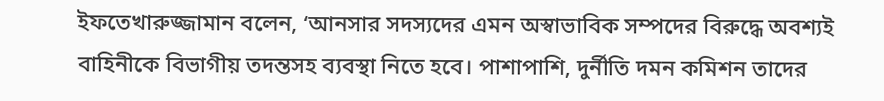ইফতেখারুজ্জামান বলেন, ‘আনসার সদস্যদের এমন অস্বাভাবিক সম্পদের বিরুদ্ধে অবশ্যই বাহিনীকে বিভাগীয় তদন্তসহ ব্যবস্থা নিতে হবে। পাশাপাশি, দুর্নীতি দমন কমিশন তাদের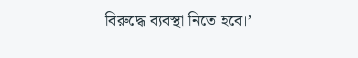বিরুদ্ধে ব্যবস্থা নিতে হবে।’